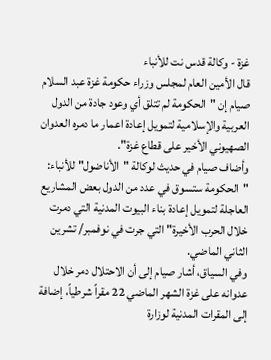غزة - وكالة قدس نت للأنباء
قال الأمين العام لمجلس وزراء حكومة غزة عبد السلام صيام إن "الحكومة لم تتلق أي وعود جادة من الدول العربية والإسلامية لتمويل إعادة اعمار ما دمره العدوان الصهيوني الأخير على قطاع غزة".
وأضاف صيام في حديث لوكالة "الأناضول" للأنباء: "الحكومة ستسوق في عدد من الدول بعض المشاريع العاجلة لتمويل إعادة بناء البيوت المدنية التي دمرت خلال الحرب الأخيرة" التي جرت في نوفمبر/ تشرين الثاني الماضي.
وفي السياق، أشار صيام إلى أن الاحتلال دمر خلال عدوانه على غزة الشهر الماضي 22 مقراً شرطياً، إضافة إلى المقرات المدنية لوزارة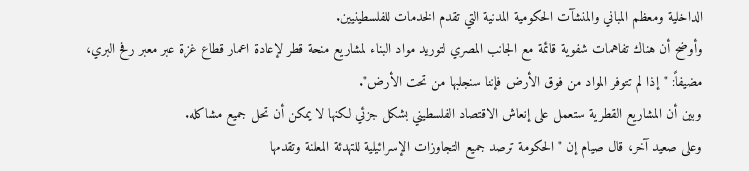الداخلية ومعظم المباني والمنشآت الحكومية المدنية التي تقدم الخدمات للفلسطينيين.
وأوضح أن هناك تفاهمات شفوية قائمة مع الجانب المصري لتوريد مواد البناء لمشاريع منحة قطر لإعادة اعمار قطاع غزة عبر معبر رفح البري، مضيفاً: "إذا لم تتوفر المواد من فوق الأرض فإننا سنجلبها من تحت الأرض".
وبين أن المشاريع القطرية ستعمل على إنعاش الاقتصاد الفلسطيني بشكل جزئي لكنها لا يمكن أن تحل جميع مشاكله.
وعلى صعيد آخر، قال صيام إن "الحكومة ترصد جميع التجاوزات الإسرائيلية للتهدئة المعلنة وتقدمها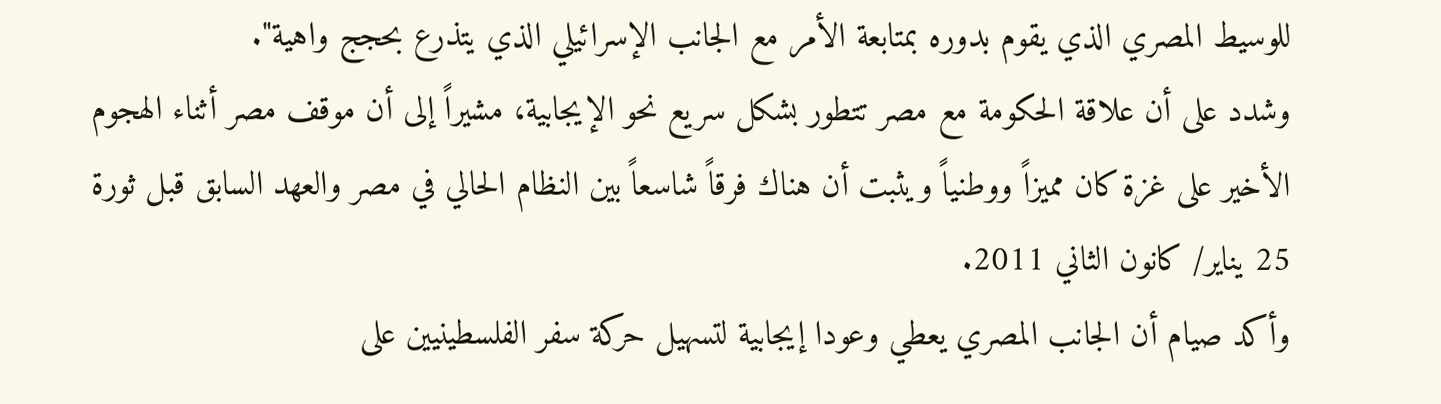للوسيط المصري الذي يقوم بدوره بمتابعة الأمر مع الجانب الإسرائيلي الذي يتذرع بحجج واهية".
وشدد على أن علاقة الحكومة مع مصر تتطور بشكل سريع نحو الإيجابية، مشيراً إلى أن موقف مصر أثناء الهجوم الأخير على غزة كان مميزاً ووطنياً ويثبت أن هناك فرقاً شاسعاً بين النظام الحالي في مصر والعهد السابق قبل ثورة 25 يناير/ كانون الثاني 2011.
وأكد صيام أن الجانب المصري يعطي وعودا إيجابية لتسهيل حركة سفر الفلسطينيين على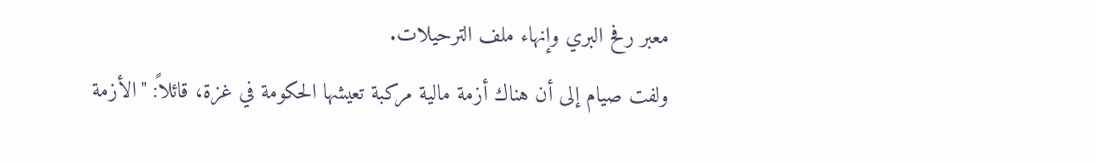معبر رفح البري وإنهاء ملف الترحيلات.
ولفت صيام إلى أن هناك أزمة مالية مركبة تعيشها الحكومة في غزة، قائلاً: "الأزمة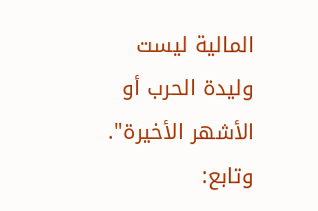المالية ليست وليدة الحرب أو الأشهر الأخيرة".
وتابع: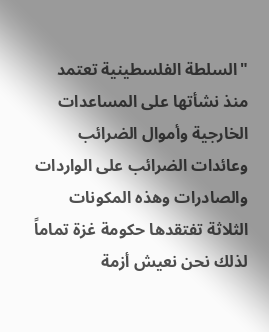"السلطة الفلسطينية تعتمد منذ نشأتها على المساعدات الخارجية وأموال الضرائب وعائدات الضرائب على الواردات والصادرات وهذه المكونات الثلاثة تفتقدها حكومة غزة تماماً لذلك نحن نعيش أزمة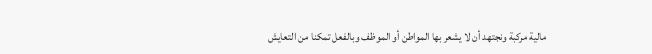مالية مركبة ونجتهد أن لا يشعر بها المواطن أو الموظف وبالفعل تمكنا من التعايش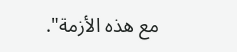مع هذه الأزمة".